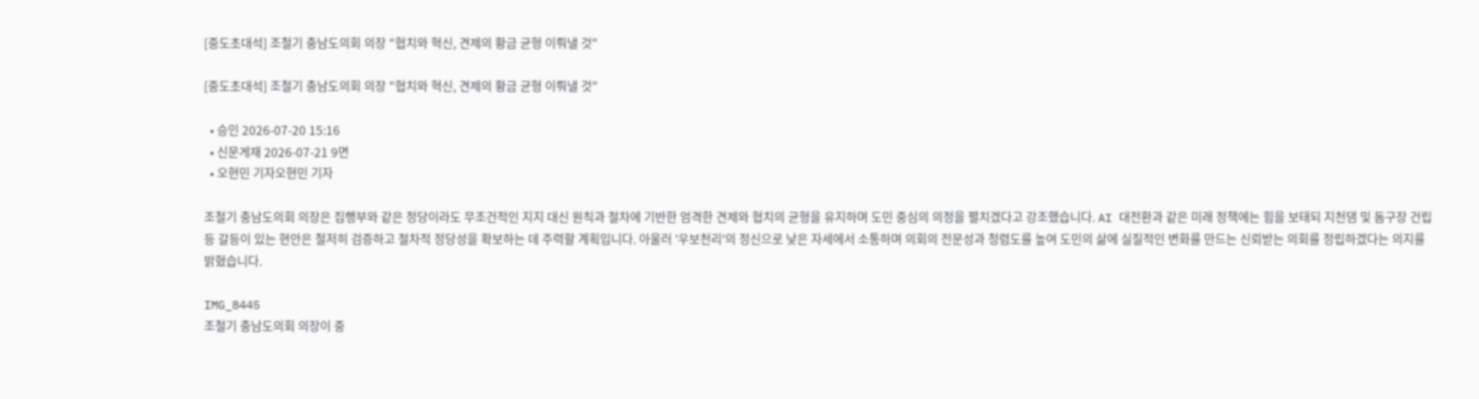[중도초대석] 조철기 충남도의회 의장 "협치와 혁신, 견제의 황금 균형 이뤄낼 것"

[중도초대석] 조철기 충남도의회 의장 "협치와 혁신, 견제의 황금 균형 이뤄낼 것"

  • 승인 2026-07-20 15:16
  • 신문게재 2026-07-21 9면
  • 오현민 기자오현민 기자

조철기 충남도의회 의장은 집행부와 같은 정당이라도 무조건적인 지지 대신 원칙과 절차에 기반한 엄격한 견제와 협치의 균형을 유지하며 도민 중심의 의정을 펼치겠다고 강조했습니다. AI 대전환과 같은 미래 정책에는 힘을 보태되 지천댐 및 돔구장 건립 등 갈등이 있는 현안은 철저히 검증하고 절차적 정당성을 확보하는 데 주력할 계획입니다. 아울러 '우보천리'의 정신으로 낮은 자세에서 소통하며 의회의 전문성과 청렴도를 높여 도민의 삶에 실질적인 변화를 만드는 신뢰받는 의회를 정립하겠다는 의지를 밝혔습니다.

IMG_8445
조철기 충남도의회 의장이 중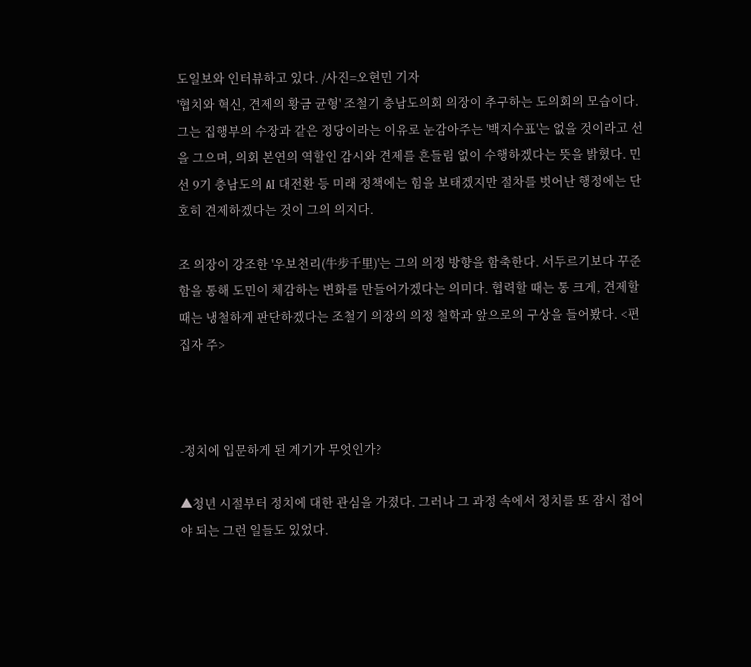도일보와 인터뷰하고 있다. /사진=오현민 기자
'협치와 혁신, 견제의 황금 균형' 조철기 충남도의회 의장이 추구하는 도의회의 모습이다. 그는 집행부의 수장과 같은 정당이라는 이유로 눈감아주는 '백지수표'는 없을 것이라고 선을 그으며, 의회 본연의 역할인 감시와 견제를 흔들림 없이 수행하겠다는 뜻을 밝혔다. 민선 9기 충남도의 AI 대전환 등 미래 정책에는 힘을 보태겠지만 절차를 벗어난 행정에는 단호히 견제하겠다는 것이 그의 의지다.

조 의장이 강조한 '우보천리(牛步千里)'는 그의 의정 방향을 함축한다. 서두르기보다 꾸준함을 통해 도민이 체감하는 변화를 만들어가겠다는 의미다. 협력할 때는 통 크게, 견제할 때는 냉철하게 판단하겠다는 조철기 의장의 의정 철학과 앞으로의 구상을 들어봤다. <편집자 주>



-정치에 입문하게 된 계기가 무엇인가?

▲청년 시절부터 정치에 대한 관심을 가졌다. 그러나 그 과정 속에서 정치를 또 잠시 접어야 되는 그런 일들도 있었다.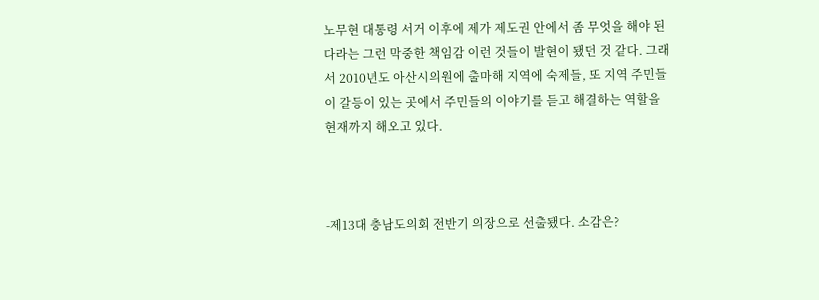노무현 대통령 서거 이후에 제가 제도권 안에서 좀 무엇을 해야 된다라는 그런 막중한 책임감 이런 것들이 발현이 됐던 것 같다. 그래서 2010년도 아산시의원에 출마해 지역에 숙제들, 또 지역 주민들이 갈등이 있는 곳에서 주민들의 이야기를 듣고 해결하는 역할을 현재까지 해오고 있다.



-제13대 충남도의회 전반기 의장으로 선출됐다. 소감은?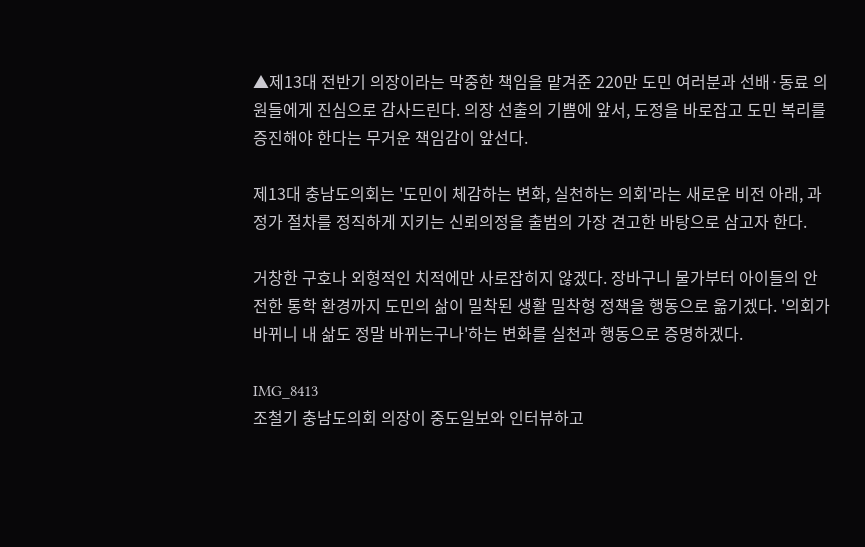▲제13대 전반기 의장이라는 막중한 책임을 맡겨준 220만 도민 여러분과 선배·동료 의원들에게 진심으로 감사드린다. 의장 선출의 기쁨에 앞서, 도정을 바로잡고 도민 복리를 증진해야 한다는 무거운 책임감이 앞선다.

제13대 충남도의회는 '도민이 체감하는 변화, 실천하는 의회'라는 새로운 비전 아래, 과정가 절차를 정직하게 지키는 신뢰의정을 출범의 가장 견고한 바탕으로 삼고자 한다.

거창한 구호나 외형적인 치적에만 사로잡히지 않겠다. 장바구니 물가부터 아이들의 안전한 통학 환경까지 도민의 삶이 밀착된 생활 밀착형 정책을 행동으로 옮기겠다. '의회가 바뀌니 내 삶도 정말 바뀌는구나'하는 변화를 실천과 행동으로 증명하겠다.

IMG_8413
조철기 충남도의회 의장이 중도일보와 인터뷰하고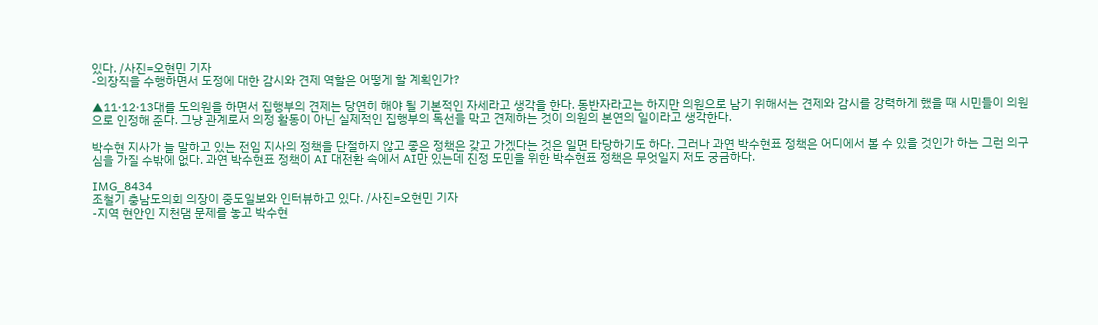있다. /사진=오현민 기자
-의장직을 수행하면서 도정에 대한 감시와 견제 역할은 어떻게 할 계획인가?

▲11·12·13대를 도의원을 하면서 집행부의 견제는 당연히 해야 될 기본적인 자세라고 생각을 한다. 동반자라고는 하지만 의원으로 남기 위해서는 견제와 감시를 강력하게 했을 때 시민들이 의원으로 인정해 준다. 그냥 관계로서 의정 활동이 아닌 실제적인 집행부의 독선을 막고 견제하는 것이 의원의 본연의 일이라고 생각한다.

박수현 지사가 늘 말하고 있는 전임 지사의 정책을 단절하지 않고 좋은 정책은 갖고 가겠다는 것은 일면 타당하기도 하다. 그러나 과연 박수현표 정책은 어디에서 볼 수 있을 것인가 하는 그런 의구심을 가질 수밖에 없다. 과연 박수현표 정책이 AI 대전환 속에서 AI만 있는데 진정 도민을 위한 박수현표 정책은 무엇일지 저도 궁금하다.

IMG_8434
조철기 충남도의회 의장이 중도일보와 인터뷰하고 있다. /사진=오현민 기자
-지역 현안인 지천댐 문제를 놓고 박수현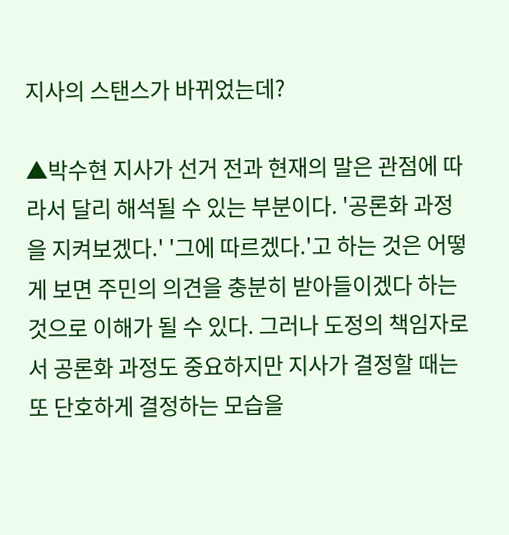지사의 스탠스가 바뀌었는데?

▲박수현 지사가 선거 전과 현재의 말은 관점에 따라서 달리 해석될 수 있는 부분이다. '공론화 과정을 지켜보겠다.' '그에 따르겠다.'고 하는 것은 어떻게 보면 주민의 의견을 충분히 받아들이겠다 하는 것으로 이해가 될 수 있다. 그러나 도정의 책임자로서 공론화 과정도 중요하지만 지사가 결정할 때는 또 단호하게 결정하는 모습을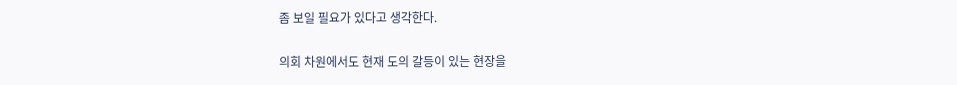좀 보일 필요가 있다고 생각한다.

의회 차원에서도 현재 도의 갈등이 있는 현장을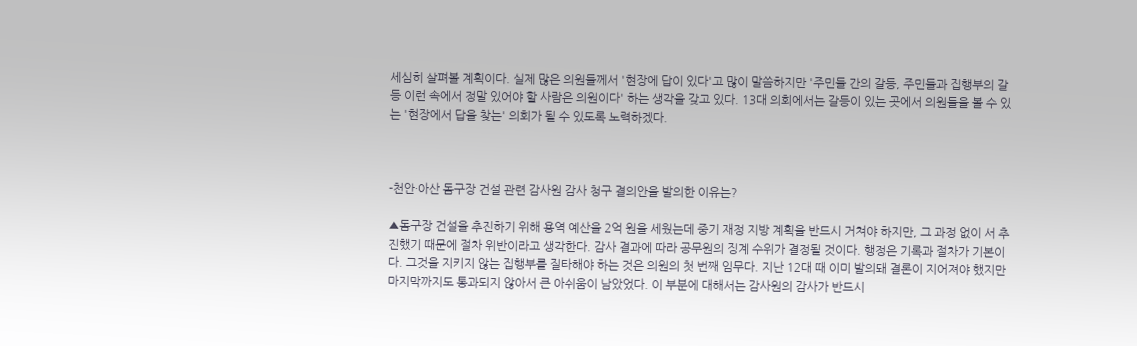세심히 살펴볼 계획이다. 실제 많은 의원들께서 '현장에 답이 있다'고 많이 말씀하지만 '주민들 간의 갈등, 주민들과 집행부의 갈등 이런 속에서 정말 있어야 할 사람은 의원이다' 하는 생각을 갖고 있다. 13대 의회에서는 갈등이 있는 곳에서 의원들을 볼 수 있는 '현장에서 답을 찾는' 의회가 될 수 있도록 노력하겠다.



-천안·아산 돔구장 건설 관련 감사원 감사 청구 결의안을 발의한 이유는?

▲돔구장 건설을 추진하기 위해 용역 예산을 2억 원을 세웠는데 중기 재정 지방 계획을 반드시 거쳐야 하지만, 그 과정 없이 서 추진했기 때문에 절차 위반이라고 생각한다. 감사 결과에 따라 공무원의 징계 수위가 결정될 것이다. 행정은 기록과 절차가 기본이다. 그것을 지키지 않는 집행부를 질타해야 하는 것은 의원의 첫 번째 임무다. 지난 12대 때 이미 발의돼 결론이 지어져야 했지만 마지막까지도 통과되지 않아서 큰 아쉬움이 남았었다. 이 부분에 대해서는 감사원의 감사가 반드시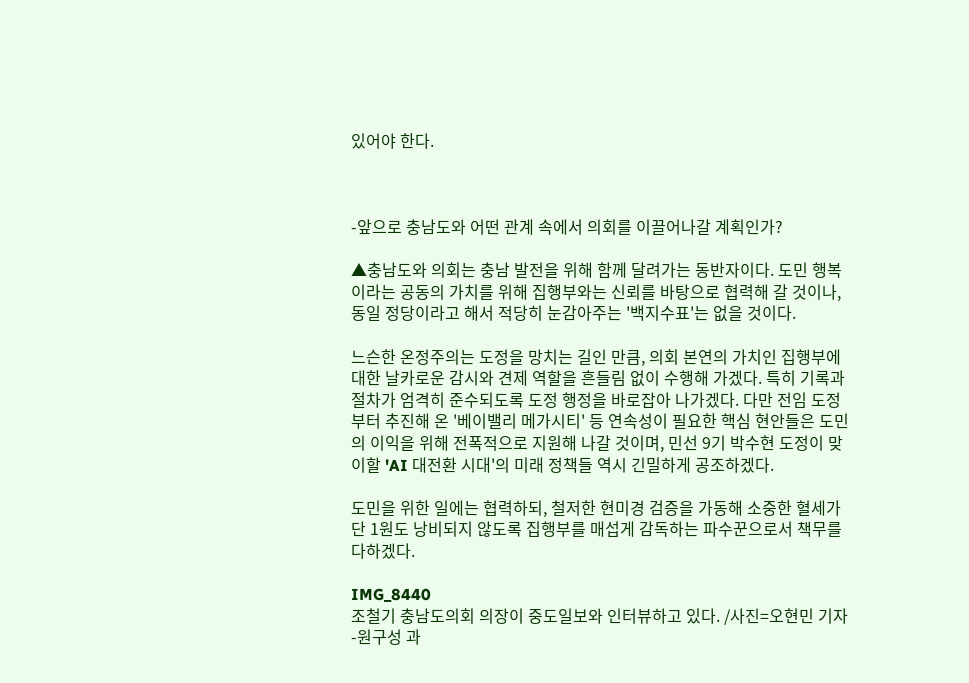있어야 한다.



-앞으로 충남도와 어떤 관계 속에서 의회를 이끌어나갈 계획인가?

▲충남도와 의회는 충남 발전을 위해 함께 달려가는 동반자이다. 도민 행복이라는 공동의 가치를 위해 집행부와는 신뢰를 바탕으로 협력해 갈 것이나, 동일 정당이라고 해서 적당히 눈감아주는 '백지수표'는 없을 것이다.

느슨한 온정주의는 도정을 망치는 길인 만큼, 의회 본연의 가치인 집행부에 대한 날카로운 감시와 견제 역할을 흔들림 없이 수행해 가겠다. 특히 기록과 절차가 엄격히 준수되도록 도정 행정을 바로잡아 나가겠다. 다만 전임 도정부터 추진해 온 '베이밸리 메가시티' 등 연속성이 필요한 핵심 현안들은 도민의 이익을 위해 전폭적으로 지원해 나갈 것이며, 민선 9기 박수현 도정이 맞이할 'AI 대전환 시대'의 미래 정책들 역시 긴밀하게 공조하겠다.

도민을 위한 일에는 협력하되, 철저한 현미경 검증을 가동해 소중한 혈세가 단 1원도 낭비되지 않도록 집행부를 매섭게 감독하는 파수꾼으로서 책무를 다하겠다.

IMG_8440
조철기 충남도의회 의장이 중도일보와 인터뷰하고 있다. /사진=오현민 기자
-원구성 과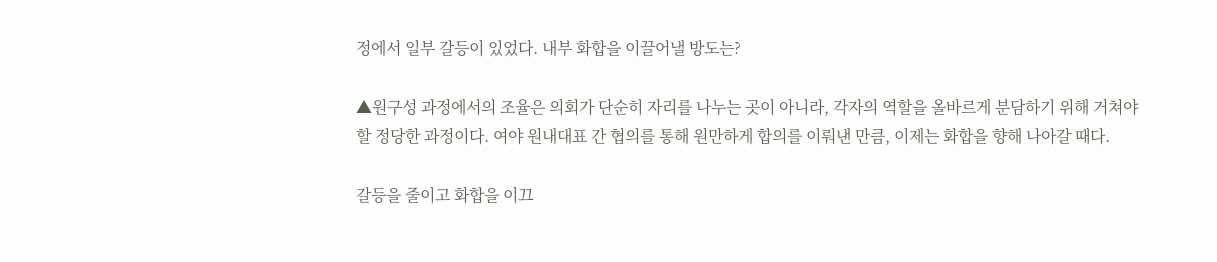정에서 일부 갈등이 있었다. 내부 화합을 이끌어낼 방도는?

▲원구성 과정에서의 조율은 의회가 단순히 자리를 나누는 곳이 아니라, 각자의 역할을 올바르게 분담하기 위해 거쳐야 할 정당한 과정이다. 여야 원내대표 간 협의를 통해 원만하게 합의를 이뤄낸 만큼, 이제는 화합을 향해 나아갈 때다.

갈등을 줄이고 화합을 이끄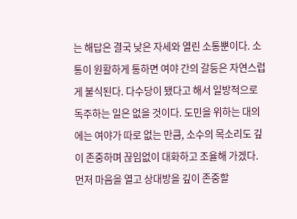는 해답은 결국 낮은 자세와 열린 소통뿐이다. 소통이 원활하게 통하면 여야 간의 갈등은 자연스럽게 불식된다. 다수당이 됐다고 해서 일방적으로 독주하는 일은 없을 것이다. 도민을 위하는 대의에는 여야가 따로 없는 만큼, 소수의 목소리도 깊이 존중하며 끊임없이 대화하고 조율해 가겠다. 먼저 마음을 열고 상대방을 깊이 존중할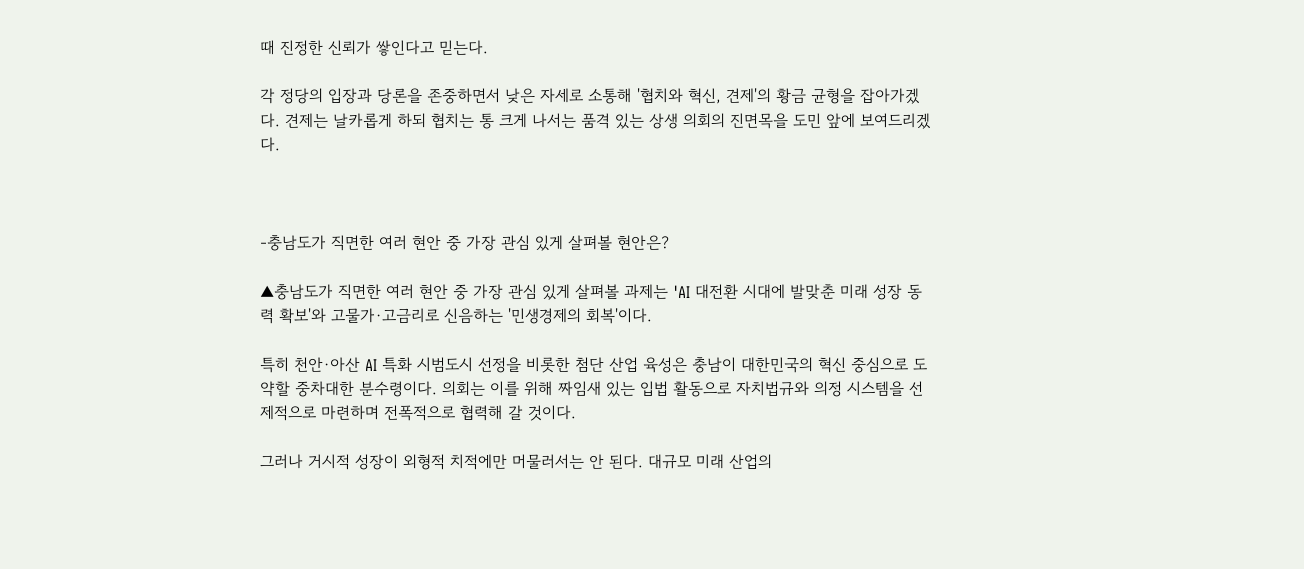때 진정한 신뢰가 쌓인다고 믿는다.

각 정당의 입장과 당론을 존중하면서 낮은 자세로 소통해 '협치와 혁신, 견제'의 황금 균형을 잡아가겠다. 견제는 날카롭게 하되 협치는 통 크게 나서는 품격 있는 상생 의회의 진면목을 도민 앞에 보여드리겠다.



-충남도가 직면한 여러 현안 중 가장 관심 있게 살펴볼 현안은?

▲충남도가 직면한 여러 현안 중 가장 관심 있게 살펴볼 과제는 'AI 대전환 시대에 발맞춘 미래 성장 동력 확보'와 고물가·고금리로 신음하는 '민생경제의 회복'이다.

특히 천안·아산 AI 특화 시범도시 선정을 비롯한 첨단 산업 육성은 충남이 대한민국의 혁신 중심으로 도약할 중차대한 분수령이다. 의회는 이를 위해 짜임새 있는 입법 활동으로 자치법규와 의정 시스템을 선제적으로 마련하며 전폭적으로 협력해 갈 것이다.

그러나 거시적 성장이 외형적 치적에만 머물러서는 안 된다. 대규모 미래 산업의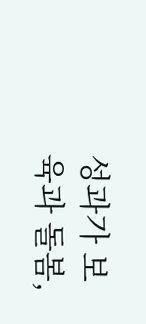성과가 보육과 돌봄,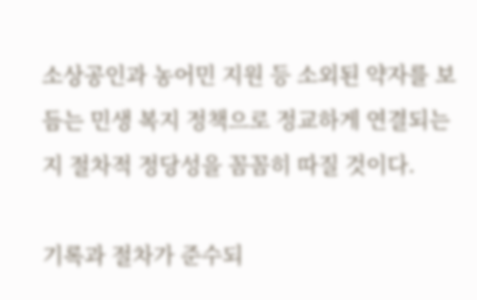소상공인과 농어민 지원 등 소외된 약자를 보듬는 민생 복지 정책으로 정교하게 연결되는지 절차적 정당성을 꼼꼼히 따질 것이다.

기록과 절차가 준수되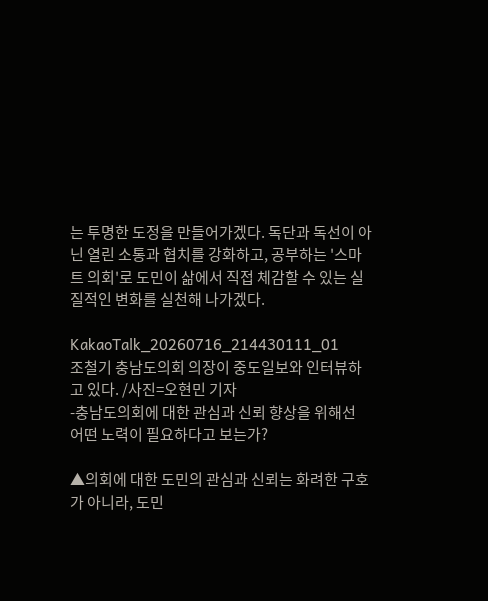는 투명한 도정을 만들어가겠다. 독단과 독선이 아닌 열린 소통과 협치를 강화하고, 공부하는 '스마트 의회'로 도민이 삶에서 직접 체감할 수 있는 실질적인 변화를 실천해 나가겠다.

KakaoTalk_20260716_214430111_01
조철기 충남도의회 의장이 중도일보와 인터뷰하고 있다. /사진=오현민 기자
-충남도의회에 대한 관심과 신뢰 향상을 위해선 어떤 노력이 필요하다고 보는가?

▲의회에 대한 도민의 관심과 신뢰는 화려한 구호가 아니라, 도민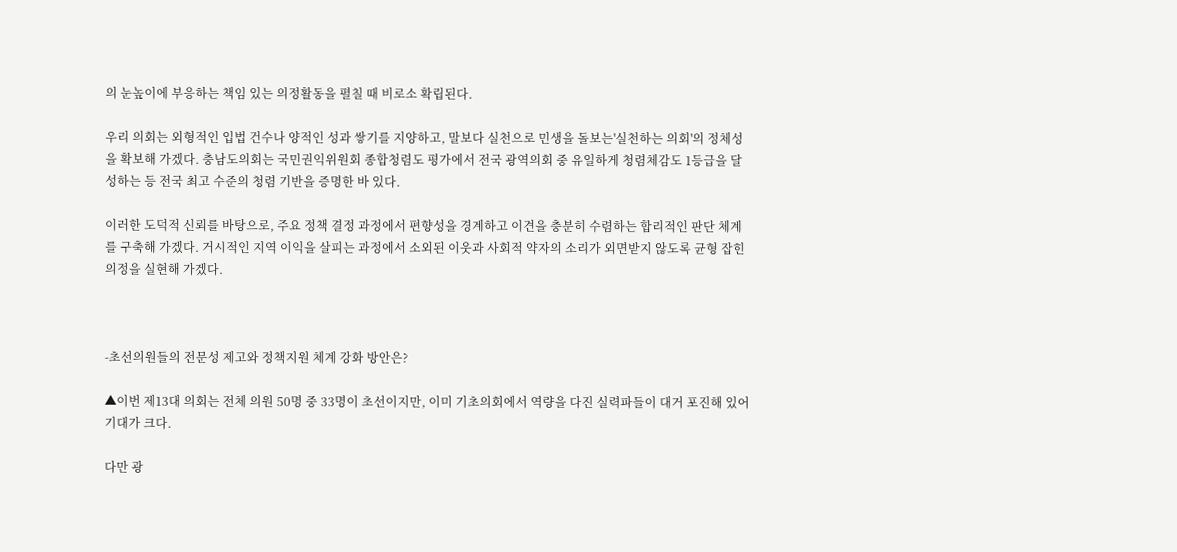의 눈높이에 부응하는 책임 있는 의정활동을 펼칠 때 비로소 확립된다.

우리 의회는 외형적인 입법 건수나 양적인 성과 쌓기를 지양하고, 말보다 실천으로 민생을 돌보는'실천하는 의회'의 정체성을 확보해 가겠다. 충남도의회는 국민권익위원회 종합청렴도 평가에서 전국 광역의회 중 유일하게 청렴체감도 1등급을 달성하는 등 전국 최고 수준의 청렴 기반을 증명한 바 있다.

이러한 도덕적 신뢰를 바탕으로, 주요 정책 결정 과정에서 편향성을 경계하고 이견을 충분히 수렴하는 합리적인 판단 체계를 구축해 가겠다. 거시적인 지역 이익을 살피는 과정에서 소외된 이웃과 사회적 약자의 소리가 외면받지 않도록 균형 잡힌 의정을 실현해 가겠다.



-초선의원들의 전문성 제고와 정책지원 체계 강화 방안은?

▲이번 제13대 의회는 전체 의원 50명 중 33명이 초선이지만, 이미 기초의회에서 역량을 다진 실력파들이 대거 포진해 있어 기대가 크다.

다만 광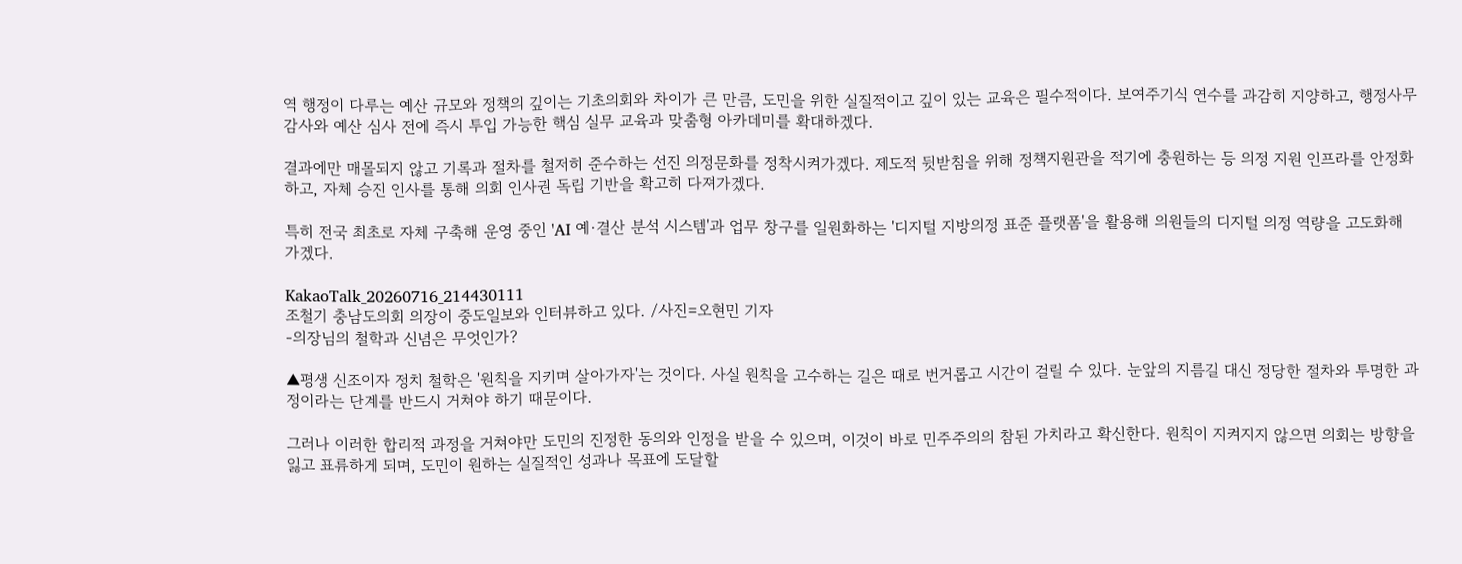역 행정이 다루는 예산 규모와 정책의 깊이는 기초의회와 차이가 큰 만큼, 도민을 위한 실질적이고 깊이 있는 교육은 필수적이다. 보여주기식 연수를 과감히 지양하고, 행정사무감사와 예산 심사 전에 즉시 투입 가능한 핵심 실무 교육과 맞춤형 아카데미를 확대하겠다.

결과에만 매몰되지 않고 기록과 절차를 철저히 준수하는 선진 의정문화를 정착시켜가겠다. 제도적 뒷받침을 위해 정책지원관을 적기에 충원하는 등 의정 지원 인프라를 안정화하고, 자체 승진 인사를 통해 의회 인사권 독립 기반을 확고히 다져가겠다.

특히 전국 최초로 자체 구축해 운영 중인 'AI 예·결산 분석 시스템'과 업무 창구를 일원화하는 '디지털 지방의정 표준 플랫폼'을 활용해 의원들의 디지털 의정 역량을 고도화해 가겠다.

KakaoTalk_20260716_214430111
조철기 충남도의회 의장이 중도일보와 인터뷰하고 있다. /사진=오현민 기자
-의장님의 철학과 신념은 무엇인가?

▲평생 신조이자 정치 철학은 '원칙을 지키며 살아가자'는 것이다. 사실 원칙을 고수하는 길은 때로 번거롭고 시간이 걸릴 수 있다. 눈앞의 지름길 대신 정당한 절차와 투명한 과정이라는 단계를 반드시 거쳐야 하기 때문이다.

그러나 이러한 합리적 과정을 거쳐야만 도민의 진정한 동의와 인정을 받을 수 있으며, 이것이 바로 민주주의의 참된 가치라고 확신한다. 원칙이 지켜지지 않으면 의회는 방향을 잃고 표류하게 되며, 도민이 원하는 실질적인 성과나 목표에 도달할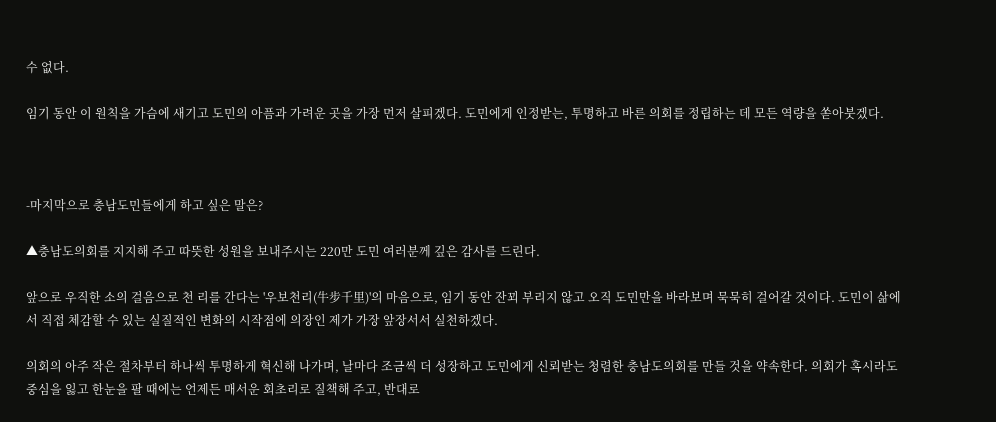수 없다.

임기 동안 이 원칙을 가슴에 새기고 도민의 아픔과 가려운 곳을 가장 먼저 살피겠다. 도민에게 인정받는, 투명하고 바른 의회를 정립하는 데 모든 역량을 쏟아붓겠다.



-마지막으로 충남도민들에게 하고 싶은 말은?

▲충남도의회를 지지해 주고 따뜻한 성원을 보내주시는 220만 도민 여러분께 깊은 감사를 드린다.

앞으로 우직한 소의 걸음으로 천 리를 간다는 '우보천리(牛步千里)'의 마음으로, 임기 동안 잔꾀 부리지 않고 오직 도민만을 바라보며 묵묵히 걸어갈 것이다. 도민이 삶에서 직접 체감할 수 있는 실질적인 변화의 시작점에 의장인 제가 가장 앞장서서 실천하겠다.

의회의 아주 작은 절차부터 하나씩 투명하게 혁신해 나가며, 날마다 조금씩 더 성장하고 도민에게 신뢰받는 청렴한 충남도의회를 만들 것을 약속한다. 의회가 혹시라도 중심을 잃고 한눈을 팔 때에는 언제든 매서운 회초리로 질책해 주고, 반대로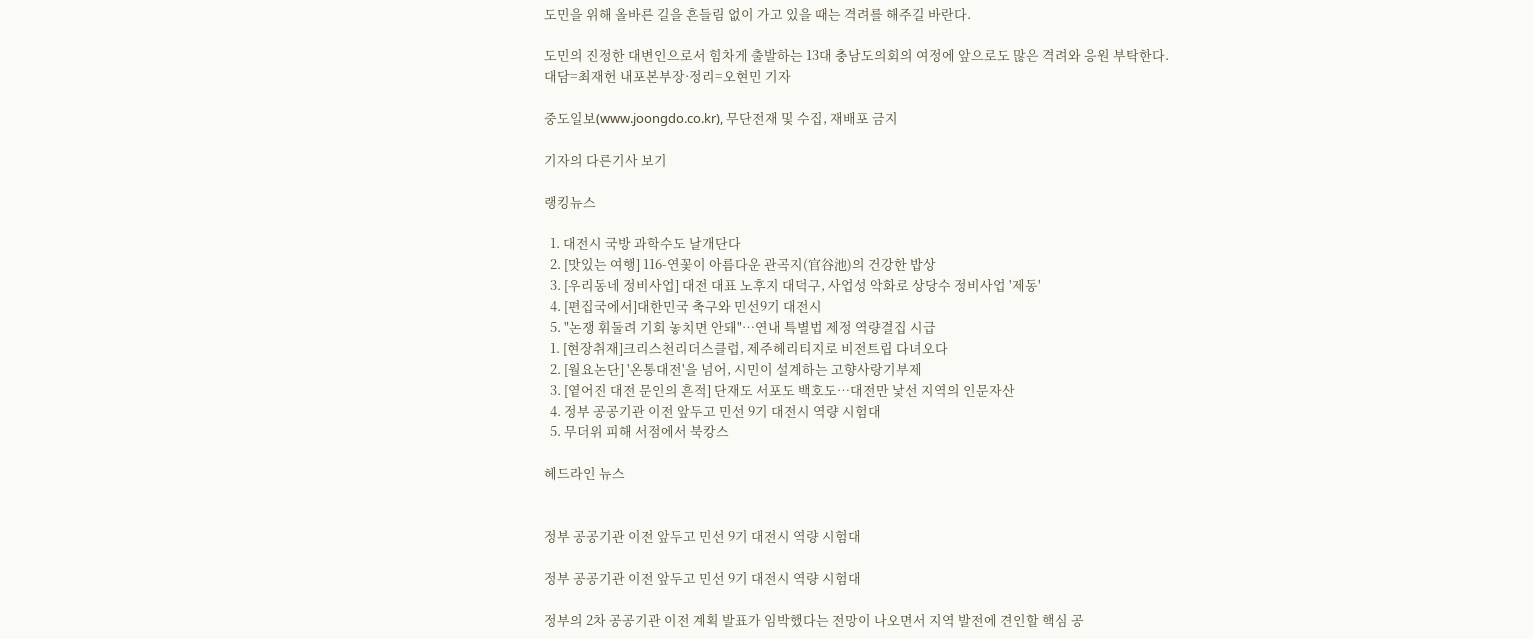도민을 위해 올바른 길을 흔들림 없이 가고 있을 때는 격려를 해주길 바란다.

도민의 진정한 대변인으로서 힘차게 출발하는 13대 충남도의회의 여정에 앞으로도 많은 격려와 응원 부탁한다.
대담=최재헌 내포본부장·정리=오현민 기자

중도일보(www.joongdo.co.kr), 무단전재 및 수집, 재배포 금지

기자의 다른기사 보기

랭킹뉴스

  1. 대전시 국방 과학수도 날개단다
  2. [맛있는 여행] 116-연꽃이 아름다운 관곡지(官谷池)의 건강한 밥상
  3. [우리동네 정비사업] 대전 대표 노후지 대덕구, 사업성 악화로 상당수 정비사업 '제동'
  4. [편집국에서]대한민국 축구와 민선9기 대전시
  5. "논쟁 휘둘려 기회 놓치면 안돼"…연내 특별법 제정 역량결집 시급
  1. [현장취재]크리스천리더스클럽, 제주헤리티지로 비전트립 다녀오다
  2. [월요논단] '온통대전'을 넘어, 시민이 설계하는 고향사랑기부제
  3. [옅어진 대전 문인의 흔적] 단재도 서포도 백호도…대전만 낯선 지역의 인문자산
  4. 정부 공공기관 이전 앞두고 민선 9기 대전시 역량 시험대
  5. 무더위 피해 서점에서 북캉스

헤드라인 뉴스


정부 공공기관 이전 앞두고 민선 9기 대전시 역량 시험대

정부 공공기관 이전 앞두고 민선 9기 대전시 역량 시험대

정부의 2차 공공기관 이전 계획 발표가 임박했다는 전망이 나오면서 지역 발전에 견인할 핵심 공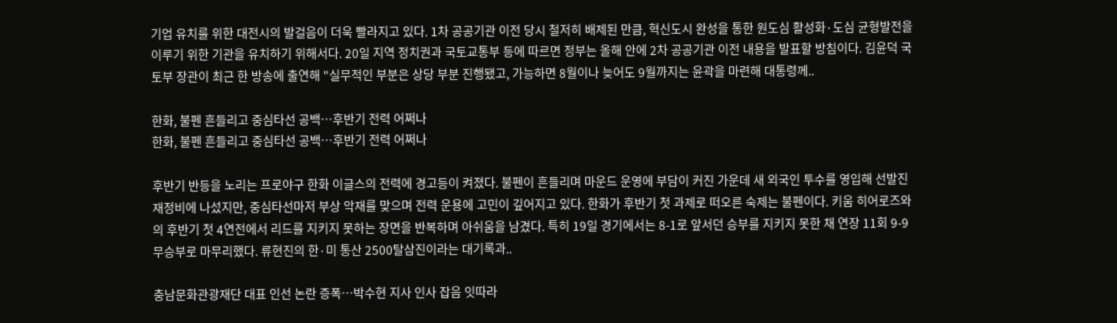기업 유치를 위한 대전시의 발걸음이 더욱 빨라지고 있다. 1차 공공기관 이전 당시 철저히 배제된 만큼, 혁신도시 완성을 통한 원도심 활성화·도심 균형발전을 이루기 위한 기관을 유치하기 위해서다. 20일 지역 정치권과 국토교통부 등에 따르면 정부는 올해 안에 2차 공공기관 이전 내용을 발표할 방침이다. 김윤덕 국토부 장관이 최근 한 방송에 출연해 "실무적인 부분은 상당 부분 진행됐고, 가능하면 8월이나 늦어도 9월까지는 윤곽을 마련해 대통령께..

한화, 불펜 흔들리고 중심타선 공백…후반기 전력 어쩌나
한화, 불펜 흔들리고 중심타선 공백…후반기 전력 어쩌나

후반기 반등을 노리는 프로야구 한화 이글스의 전력에 경고등이 켜졌다. 불펜이 흔들리며 마운드 운영에 부담이 커진 가운데 새 외국인 투수를 영입해 선발진 재정비에 나섰지만, 중심타선마저 부상 악재를 맞으며 전력 운용에 고민이 깊어지고 있다. 한화가 후반기 첫 과제로 떠오른 숙제는 불펜이다. 키움 히어로즈와의 후반기 첫 4연전에서 리드를 지키지 못하는 장면을 반복하며 아쉬움을 남겼다. 특히 19일 경기에서는 8-1로 앞서던 승부를 지키지 못한 채 연장 11회 9-9 무승부로 마무리했다. 류현진의 한·미 통산 2500탈삼진이라는 대기록과..

충남문화관광재단 대표 인선 논란 증폭…박수현 지사 인사 잡음 잇따라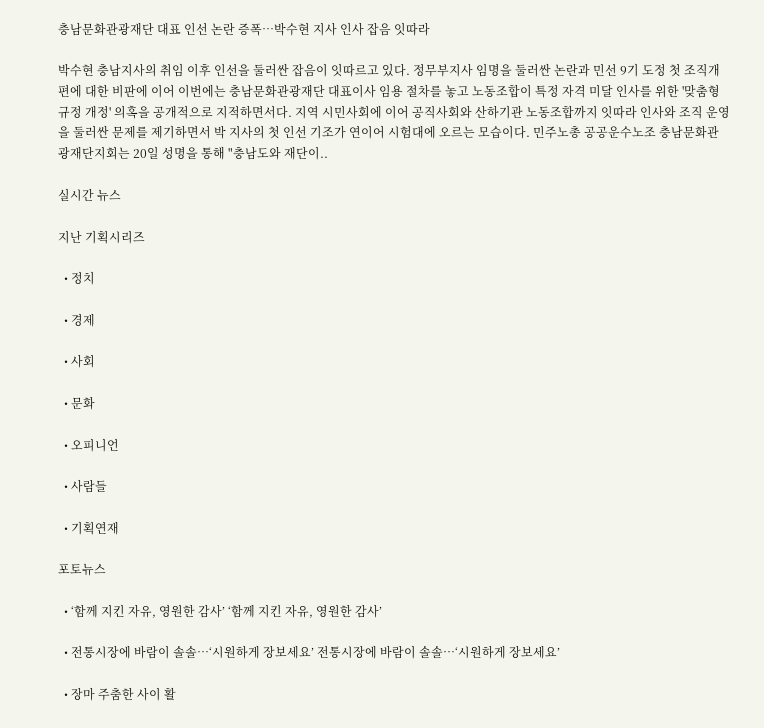충남문화관광재단 대표 인선 논란 증폭…박수현 지사 인사 잡음 잇따라

박수현 충남지사의 취임 이후 인선을 둘러싼 잡음이 잇따르고 있다. 정무부지사 임명을 둘러싼 논란과 민선 9기 도정 첫 조직개편에 대한 비판에 이어 이번에는 충남문화관광재단 대표이사 임용 절차를 놓고 노동조합이 특정 자격 미달 인사를 위한 '맞춤형 규정 개정' 의혹을 공개적으로 지적하면서다. 지역 시민사회에 이어 공직사회와 산하기관 노동조합까지 잇따라 인사와 조직 운영을 둘러싼 문제를 제기하면서 박 지사의 첫 인선 기조가 연이어 시험대에 오르는 모습이다. 민주노총 공공운수노조 충남문화관광재단지회는 20일 성명을 통해 "충남도와 재단이..

실시간 뉴스

지난 기획시리즈

  • 정치

  • 경제

  • 사회

  • 문화

  • 오피니언

  • 사람들

  • 기획연재

포토뉴스

  • ‘함께 지킨 자유, 영원한 감사’ ‘함께 지킨 자유, 영원한 감사’

  • 전통시장에 바람이 솔솔…‘시원하게 장보세요’ 전통시장에 바람이 솔솔…‘시원하게 장보세요’

  • 장마 주춤한 사이 활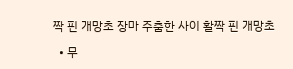짝 핀 개망초 장마 주춤한 사이 활짝 핀 개망초

  • 무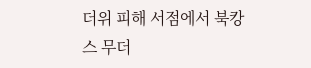더위 피해 서점에서 북캉스 무더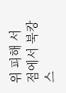위 피해 서점에서 북캉스